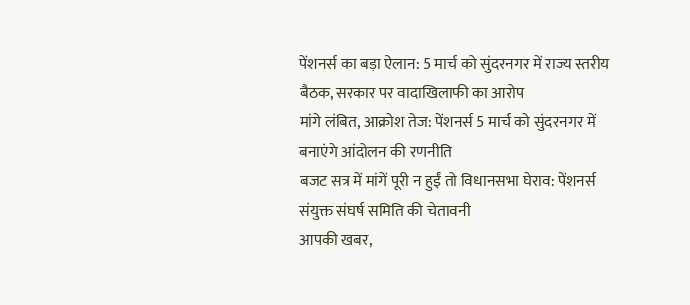पेंशनर्स का बड़ा ऐलान: 5 मार्च को सुंदरनगर में राज्य स्तरीय बैठक, सरकार पर वादाखिलाफी का आरोप
मांगे लंबित, आक्रोश तेज: पेंशनर्स 5 मार्च को सुंदरनगर में बनाएंगे आंदोलन की रणनीति
बजट सत्र में मांगें पूरी न हुईं तो विधानसभा घेराव: पेंशनर्स संयुक्त संघर्ष समिति की चेतावनी
आपकी खबर,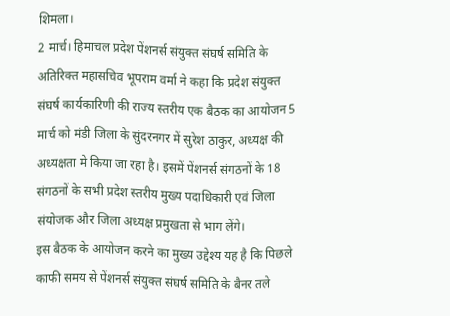शिमला।
2 मार्च। हिमाचल प्रदेश पेंशनर्स संयुक्त संघर्ष समिति के अतिरिक्त महासचिव भूपराम वर्मा ने कहा कि प्रदेश संयुक्त संघर्ष कार्यकारिणी की राज्य स्तरीय एक बैठक का आयोजन 5 मार्च को मंडी जिला के सुंदरनगर में सुरेश ठाकुर, अध्यक्ष की अध्यक्षता मे किया जा रहा है। इसमें पेंशनर्स संगठनों के 18 संगठनों के सभी प्रदेश स्तरीय मुख्य पदाधिकारी एवं जिला संयोजक और जिला अध्यक्ष प्रमुखता से भाग लेंगे।
इस बैठक के आयोजन करने का मुख्य उद्देश्य यह है कि पिछले काफी समय से पेंशनर्स संयुक्त संघर्ष समिति के बैनर तले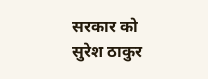सरकार को सुरेश ठाकुर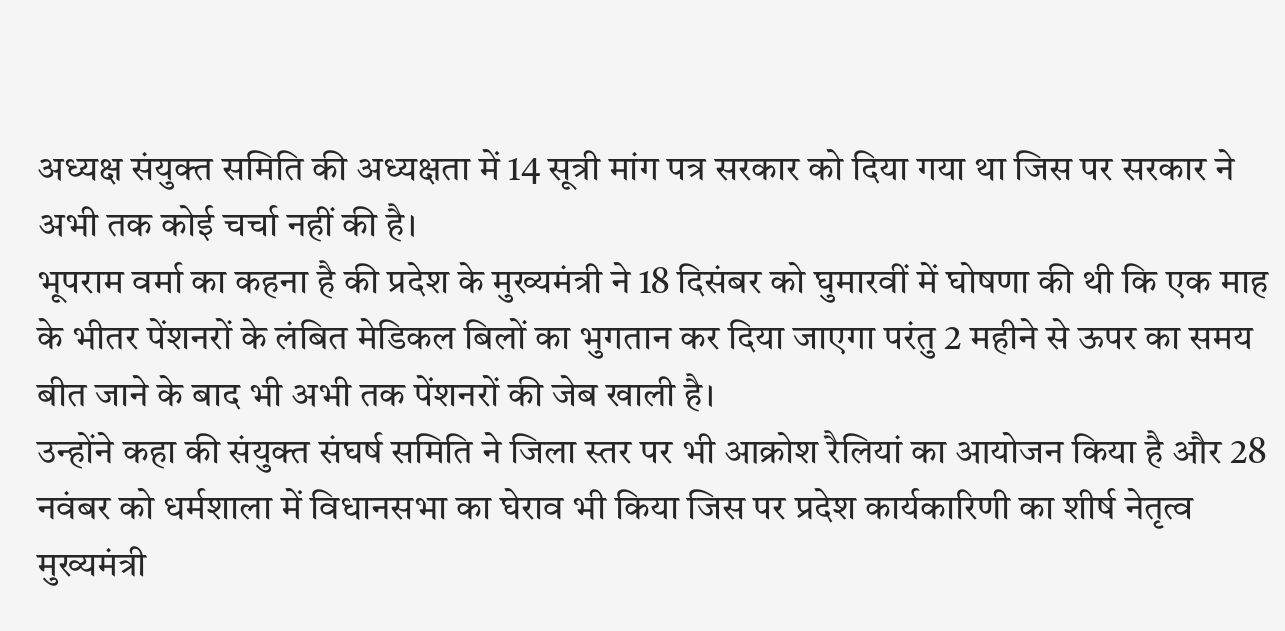अध्यक्ष संयुक्त समिति की अध्यक्षता में 14 सूत्री मांग पत्र सरकार को दिया गया था जिस पर सरकार ने अभी तक कोई चर्चा नहीं की है।
भूपराम वर्मा का कहना है की प्रदेश के मुख्यमंत्री ने 18 दिसंबर को घुमारवीं में घोषणा की थी कि एक माह के भीतर पेंशनरों के लंबित मेडिकल बिलों का भुगतान कर दिया जाएगा परंतु 2 महीने से ऊपर का समय बीत जाने के बाद भी अभी तक पेंशनरों की जेब खाली है।
उन्होंने कहा की संयुक्त संघर्ष समिति ने जिला स्तर पर भी आक्रोश रैलियां का आयोजन किया है और 28 नवंबर को धर्मशाला में विधानसभा का घेराव भी किया जिस पर प्रदेश कार्यकारिणी का शीर्ष नेतृत्व मुख्यमंत्री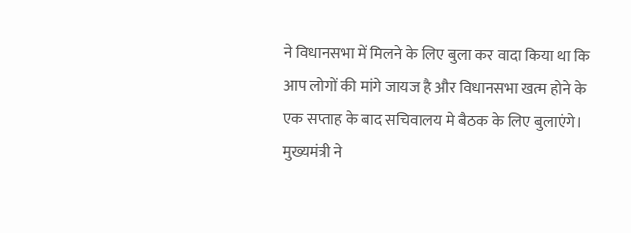ने विधानसभा में मिलने के लिए बुला कर वादा किया था कि आप लोगों की मांगे जायज है और विधानसभा खत्म होने के एक सप्ताह के बाद सचिवालय मे बैठक के लिए बुलाएंगे। मुख्यमंत्री ने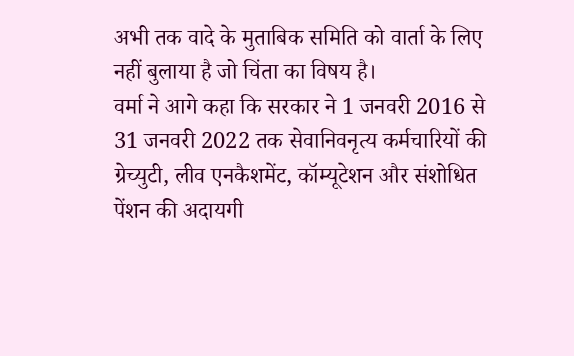अभी तक वादे के मुताबिक समिति को वार्ता के लिए नहीं बुलाया है जो चिंता का विषय है।
वर्मा ने आगे कहा कि सरकार ने 1 जनवरी 2016 से 31 जनवरी 2022 तक सेवानिवनृत्य कर्मचारियों की ग्रेच्युटी, लीव एनकैशमेंट, कॉम्यूटेशन और संशोधित पेंशन की अदायगी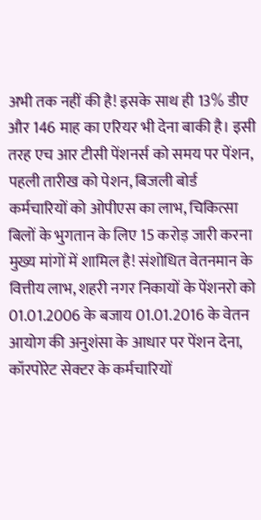अभी तक नहीं की है! इसके साथ ही 13% डीए और 146 माह का एरियर भी देना बाकी है। इसी तरह एच आर टीसी पेंशनर्स को समय पर पेंशन, पहली तारीख को पेशन, बिजली बोर्ड कर्मचारियों को ओपीएस का लाभ, चिकित्सा बिलों के भुगतान के लिए 15 करोड़ जारी करना मुख्य मांगों में शामिल है! संशोधित वेतनमान के वित्तीय लाभ, शहरी नगर निकायों के पेंशनरो को 01.01.2006 के बजाय 01.01.2016 के वेतन आयोग की अनुशंसा के आधार पर पेंशन देना, कॉरपोरेट सेक्टर के कर्मचारियों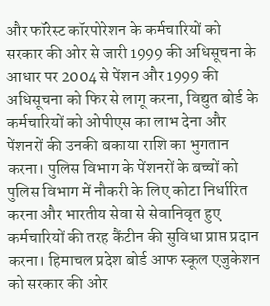और फॉरेस्ट कॉरपोरेशन के कर्मचारियों को सरकार की ओर से जारी 1999 की अधिसूचना के आधार पर 2004 से पेंशन और 1999 की अधिसूचना को फिर से लागू करना, विद्युत बोर्ड के कर्मचारियों को ओपीएस का लाभ देना और पेंशनरों की उनकी बकाया राशि का भुगतान करना। पुलिस विभाग के पेंशनरों के बच्चों को पुलिस विभाग में नौकरी के लिए कोटा निर्धारित करना और भारतीय सेवा से सेवानिवृत हुए कर्मचारियों की तरह कैंटीन की सुविधा प्राप्त प्रदान करना। हिमाचल प्रदेश बोर्ड आफ स्कूल एजुकेशन को सरकार की ओर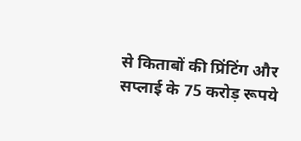से किताबों की प्रिंटिंग और सप्लाई के 75 करोड़ रूपये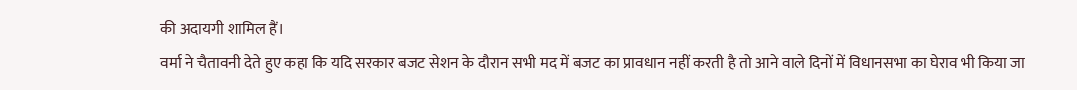की अदायगी शामिल हैं।
वर्मा ने चैतावनी देते हुए कहा कि यदि सरकार बजट सेशन के दौरान सभी मद में बजट का प्रावधान नहीं करती है तो आने वाले दिनों में विधानसभा का घेराव भी किया जा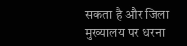सकता है और जिला मुख्यालय पर धरना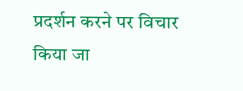प्रदर्शन करने पर विचार किया जा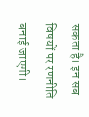सकता है। इन सब विषयों पर रणनीति बनाई जाएगी।